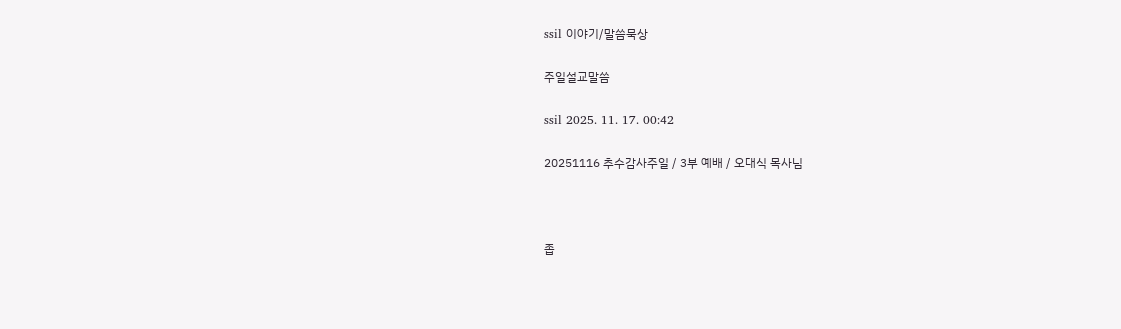ssil 이야기/말씀묵상

주일설교말씀

ssil 2025. 11. 17. 00:42

20251116 추수감사주일 / 3부 예배 / 오대식 목사님



좁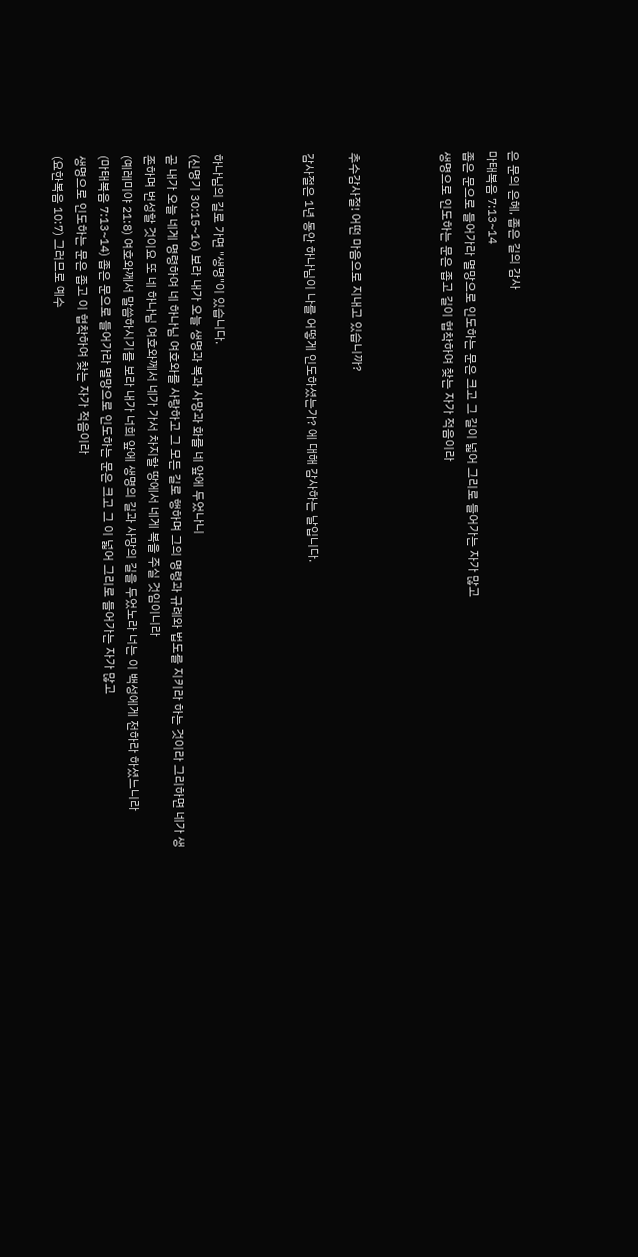은 문의 은혜, 좁은 길의 감사
마태복음 7:13~14
좁은 문으로 들어가라 멸망으로 인도하는 문은 크고 그 길이 넓어 그리로 들어가는 자가 많고
생명으로 인도하는 문은 좁고 길이 협착하여 찾는 자가 적음이라



추수감사절! 어떤 마음으로 지내고 있습니까?

감사절은 1년 동안 하나님이 나를 어떻게 인도하셨는가? 에 대해 감사하는 날입니다.



하나님의 길로 가면 "생명"이 있습니다.
(신명기 30:15~16) 보라 내가 오늘 생명과 복과 사망과 화를 네 앞에 두었나니
곧 내가 오늘 네게 명령하여 네 하나님 여호와를 사랑하고 그 모든 길로 행하며 그의 명령과 규례와 법도를 지키라 하는 것이라 그리하면 네가 생존하며 번성할 것이요 또 네 하나님 여호와께서 네가 가서 차지할 땅에서 네게 복을 주실 것임이니라
(예레미야 21:8) 여호와께서 말씀하시기를 보라 내가 너희 앞에 생명의 길과 사망의 길을 두었노라 너는 이 백성에게 전하라 하셨느니라
(마태복음 7:13~14) 좁은 문으로 들어가라 멸망으로 인도하는 문은 크고 그 이 넓어 그리로 들어가는 자가 많고
생명으로 인도하는 문은 좁고 이 협착하여 찾는 자가 적음이라
(요한복음 10:7) 그러므로 예수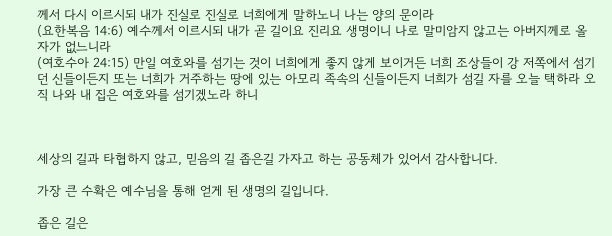께서 다시 이르시되 내가 진실로 진실로 너희에게 말하노니 나는 양의 문이라
(요한복음 14:6) 예수께서 이르시되 내가 곧 길이요 진리요 생명이니 나로 말미암지 않고는 아버지께로 올 자가 없느니라
(여호수아 24:15) 만일 여호와를 섬기는 것이 너희에게 좋지 않게 보이거든 너희 조상들이 강 저쪽에서 섬기던 신들이든지 또는 너희가 거주하는 땅에 있는 아모리 족속의 신들이든지 너희가 섬길 자를 오늘 택하라 오직 나와 내 집은 여호와를 섬기겠노라 하니



세상의 길과 타협하지 않고, 믿음의 길 좁은길 가자고 하는 공동체가 있어서 감사합니다.

가장 큰 수확은 예수님을 통해 얻게 된 생명의 길입니다.

좁은 길은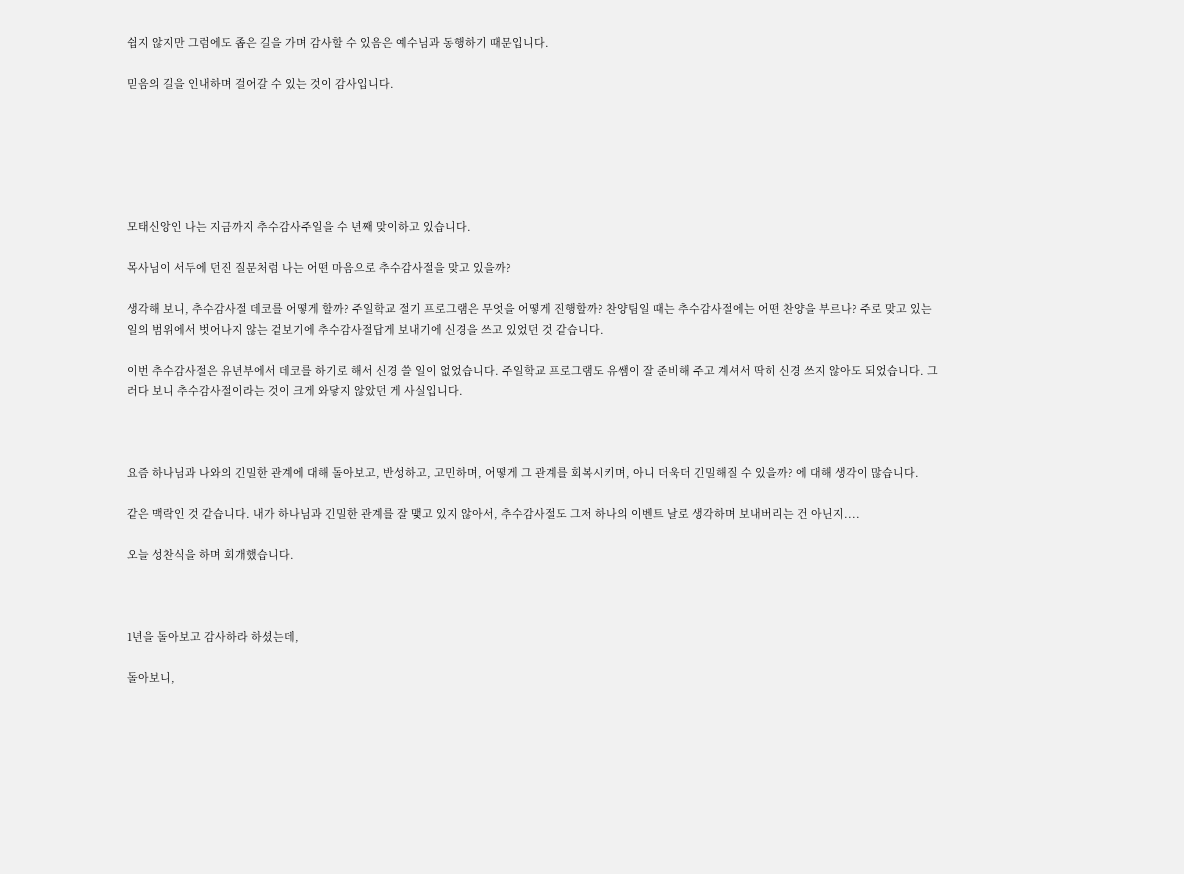쉽지 않지만 그럼에도 좁은 길을 가며 감사할 수 있음은 예수님과 동행하기 때문입니다.

믿음의 길을 인내하며 걸어갈 수 있는 것이 감사입니다.






모태신앙인 나는 지금까지 추수감사주일을 수 년째 맞이하고 있습니다.

목사님이 서두에 던진 질문처럼 나는 어떤 마음으로 추수감사절을 맞고 있을까?

생각해 보니, 추수감사절 데코를 어떻게 할까? 주일학교 절기 프로그램은 무엇을 어떻게 진행할까? 찬양팀일 때는 추수감사절에는 어떤 찬양을 부르나? 주로 맞고 있는 일의 범위에서 벗어나지 않는 겉보기에 추수감사절답게 보내기에 신경을 쓰고 있었던 것 같습니다.

이번 추수감사절은 유년부에서 데코를 하기로 해서 신경 쓸 일이 없었습니다. 주일학교 프로그램도 유쌤이 잘 준비해 주고 계셔서 딱히 신경 쓰지 않아도 되었습니다. 그러다 보니 추수감사절이라는 것이 크게 와닿지 않았던 게 사실입니다.



요즘 하나님과 나와의 긴밀한 관계에 대해 돌아보고, 반성하고, 고민하며, 어떻게 그 관계를 회복시키며, 아니 더욱더 긴밀해질 수 있을까? 에 대해 생각이 많습니다.

같은 맥락인 것 같습니다. 내가 하나님과 긴밀한 관계를 잘 맺고 있지 않아서, 추수감사절도 그저 하나의 이벤트 날로 생각하며 보내버리는 건 아닌지....

오늘 성찬식을 하며 회개했습니다.



1년을 돌아보고 감사하라 하셨는데,

돌아보니,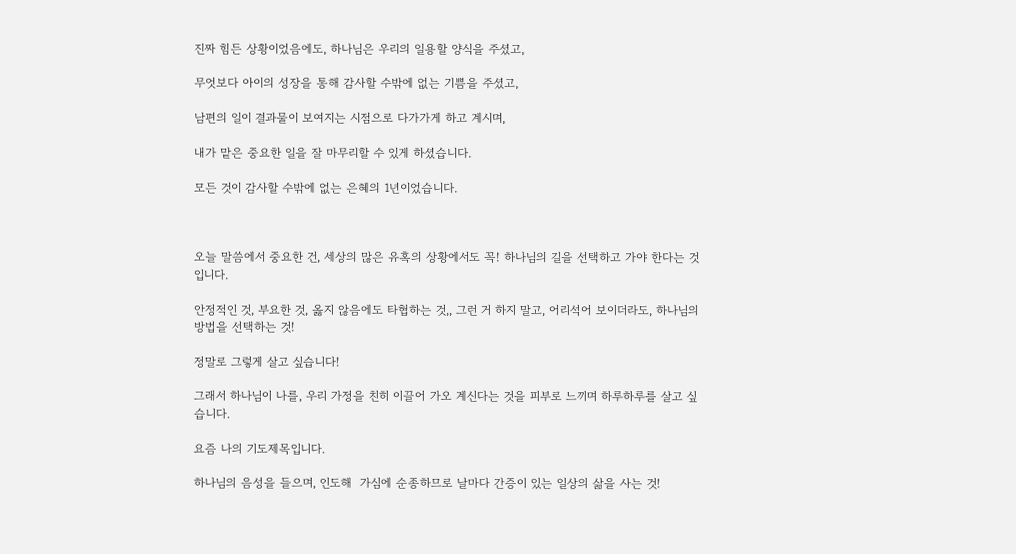진짜 힘든 상황이었음에도, 하나님은 우리의 일용할 양식을 주셨고,

무엇보다 아이의 성장을 통해 감사할 수밖에 없는 기쁨을 주셨고,

남편의 일이 결과물이 보여지는 시점으로 다가가게 하고 계시며,

내가 맡은 중요한 일을 잘 마무리할 수 있게 하셨습니다.

모든 것이 감사할 수밖에 없는 은혜의 1년이었습니다.



오늘 말씀에서 중요한 건, 세상의 많은 유혹의 상황에서도 꼭! 하나님의 길을 선택하고 가야 한다는 것입니다.

안정적인 것, 부요한 것, 옳지 않음에도 타협하는 것,, 그런 거 하지 말고, 어리석어 보이더라도, 하나님의 방법을 선택하는 것!

정말로 그렇게 살고 싶습니다!

그래서 하나님이 나를, 우리 가정을 친히 이끌어 가오 계신다는 것을 피부로 느끼며 하루하루를 살고 싶습니다.

요즘 나의 기도제목입니다.

하나님의 음성을 들으며, 인도해  가심에 순종하므로 날마다 간증이 있는 일상의 삶을 사는 것!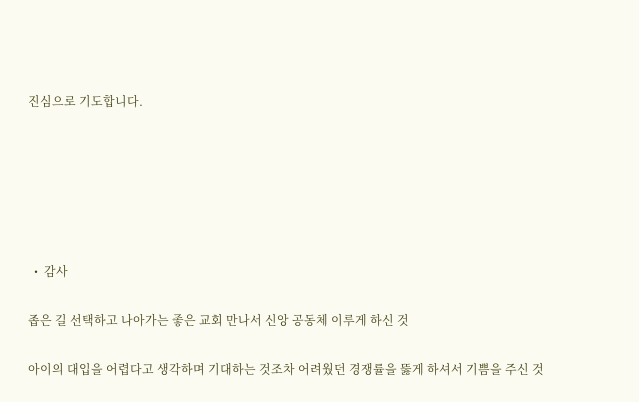진심으로 기도합니다.






  •  감사

좁은 길 선택하고 나아가는 좋은 교회 만나서 신앙 공동체 이루게 하신 것

아이의 대입을 어렵다고 생각하며 기대하는 것조차 어려웠던 경쟁률을 뚫게 하셔서 기쁨을 주신 것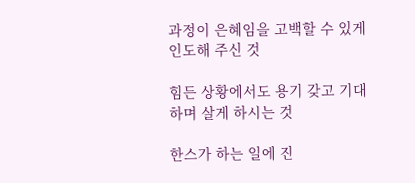과정이 은혜임을 고백할 수 있게 인도해 주신 것

힘든 상황에서도 용기 갖고 기대하며 살게 하시는 것

한스가 하는 일에 진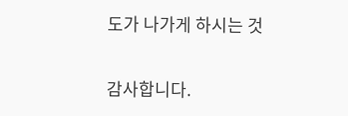도가 나가게 하시는 것

감사합니다.